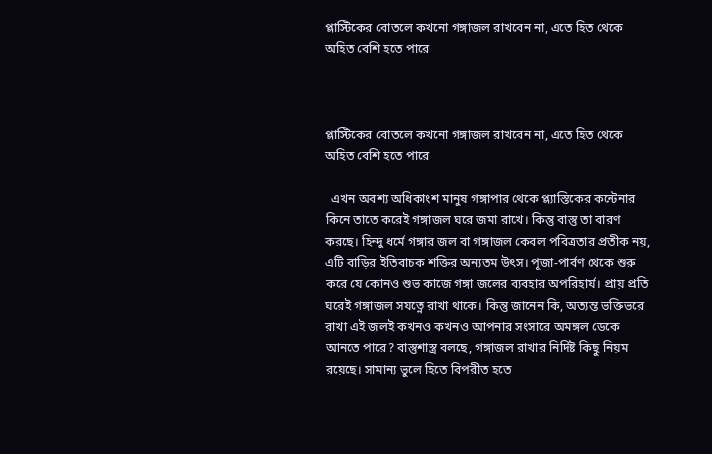প্লাস্টিকের বোতলে কখনো গঙ্গাজল রাখবেন না, এতে হিত থেকে অহিত বেশি হতে পারে



প্লাস্টিকের বোতলে কখনো গঙ্গাজল রাখবেন না, এতে হিত থেকে অহিত বেশি হতে পারে

  এখন অবশ্য অধিকাংশ মানুষ গঙ্গাপার থেকে প্ল্যাস্তিকের কন্টেনার কিনে তাতে করেই গঙ্গাজল ঘরে জমা রাখে। কিন্তু বাস্তু তা বারণ করছে। হিন্দু ধর্মে গঙ্গার জল বা গঙ্গাজল কেবল পবিত্রতার প্রতীক নয়, এটি বাড়ির ইতিবাচক শক্তির অন্যতম উৎস। পূজা-পার্বণ থেকে শুরু করে যে কোনও শুভ কাজে গঙ্গা জলের ব্যবহার অপরিহার্য। প্রায় প্রতি ঘরেই গঙ্গাজল সযত্নে রাখা থাকে। কিন্তু জানেন কি, অত্যন্ত ভক্তিভরে রাখা এই জলই কখনও কখনও আপনার সংসারে অমঙ্গল ডেকে আনতে পারে? বাস্তুশাস্ত্র বলছে, গঙ্গাজল রাখার নির্দিষ্ট কিছু নিয়ম রয়েছে। সামান্য ভুলে হিতে বিপরীত হতে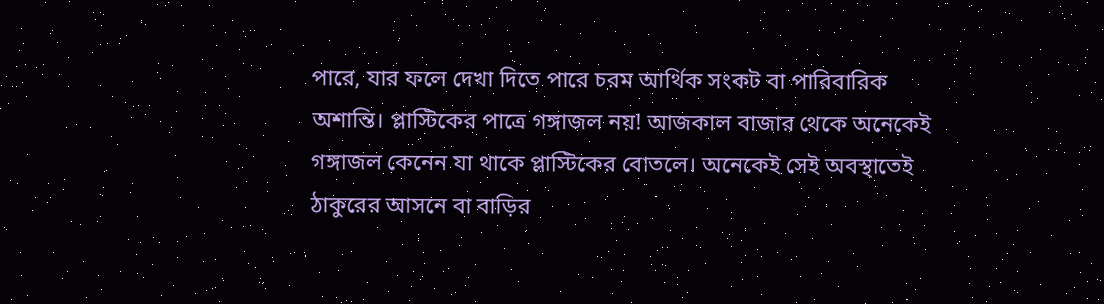পারে, যার ফলে দেখা দিতে পারে চরম আর্থিক সংকট বা পারিবারিক অশান্তি। প্লাস্টিকের পাত্রে গঙ্গাজল নয়! আজকাল বাজার থেকে অনেকেই গঙ্গাজল কেনেন যা থাকে প্লাস্টিকের বোতলে। অনেকেই সেই অবস্থাতেই ঠাকুরের আসনে বা বাড়ির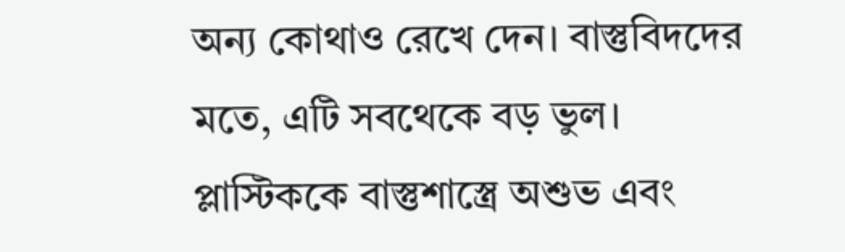অন্য কোথাও রেখে দেন। বাস্তুবিদদের মতে, এটি সবথেকে বড় ভুল। প্লাস্টিককে বাস্তুশাস্ত্রে অশুভ এবং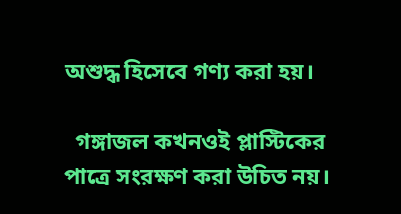অশুদ্ধ হিসেবে গণ্য করা হয়।

  গঙ্গাজল কখনওই প্লাস্টিকের পাত্রে সংরক্ষণ করা উচিত নয়।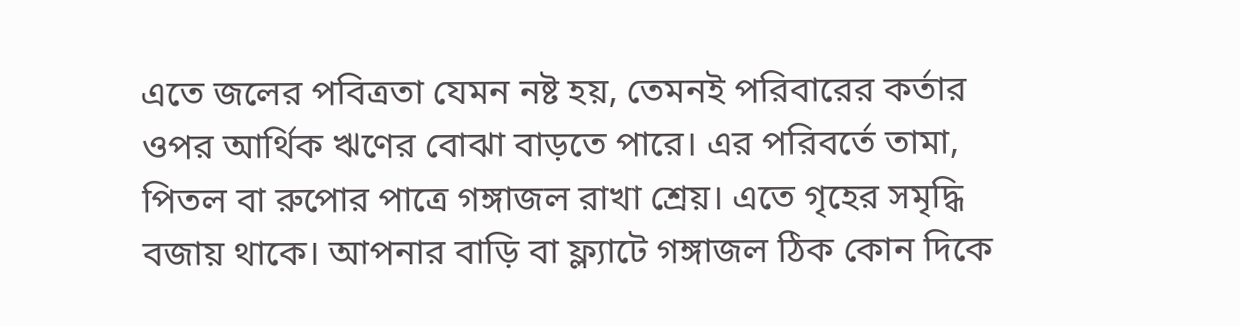এতে জলের পবিত্রতা যেমন নষ্ট হয়, তেমনই পরিবারের কর্তার ওপর আর্থিক ঋণের বোঝা বাড়তে পারে। এর পরিবর্তে তামা, পিতল বা রুপোর পাত্রে গঙ্গাজল রাখা শ্রেয়। এতে গৃহের সমৃদ্ধি বজায় থাকে। আপনার বাড়ি বা ফ্ল্যাটে গঙ্গাজল ঠিক কোন দিকে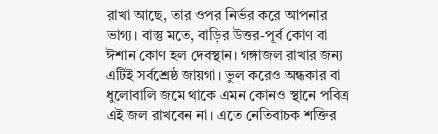রাখা আছে, তার ওপর নির্ভর করে আপনার ভাগ্য। বাস্তু মতে, বাড়ির উত্তর-পূর্ব কোণ বা ঈশান কোণ হল দেবস্থান। গঙ্গাজল রাখার জন্য এটিই সর্বশ্রেষ্ঠ জায়গা। ভুল করেও অন্ধকার বা ধুলোবালি জমে থাকে এমন কোনও স্থানে পবিত্র এই জল রাখবেন না। এতে নেতিবাচক শক্তির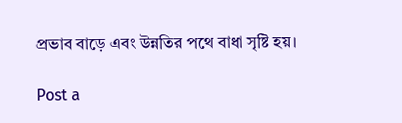প্রভাব বাড়ে এবং উন্নতির পথে বাধা সৃষ্টি হয়।

Post a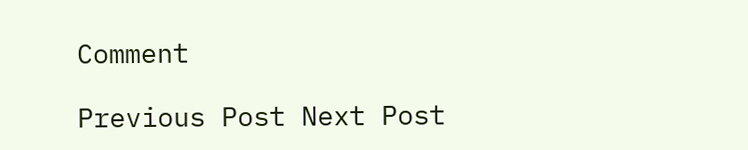Comment

Previous Post Next Post